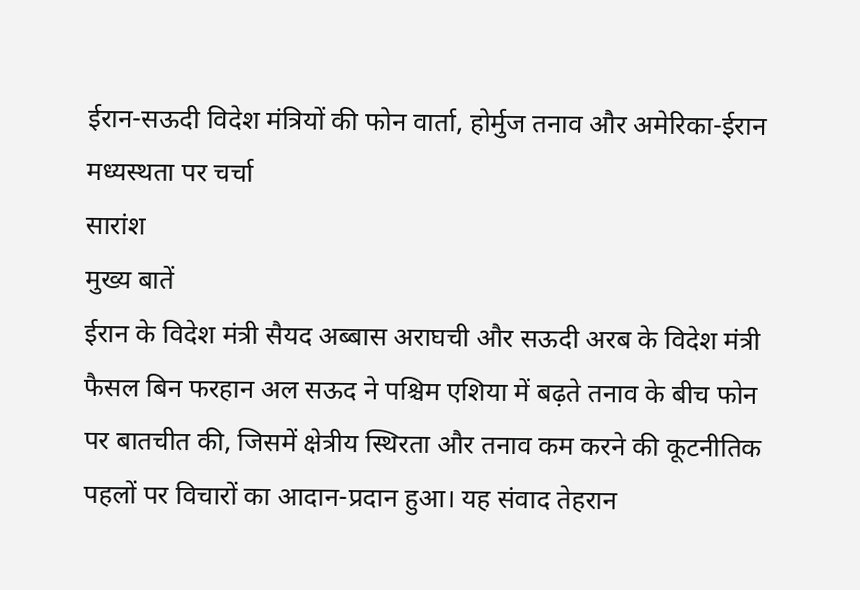ईरान-सऊदी विदेश मंत्रियों की फोन वार्ता, होर्मुज तनाव और अमेरिका-ईरान मध्यस्थता पर चर्चा
सारांश
मुख्य बातें
ईरान के विदेश मंत्री सैयद अब्बास अराघची और सऊदी अरब के विदेश मंत्री फैसल बिन फरहान अल सऊद ने पश्चिम एशिया में बढ़ते तनाव के बीच फोन पर बातचीत की, जिसमें क्षेत्रीय स्थिरता और तनाव कम करने की कूटनीतिक पहलों पर विचारों का आदान-प्रदान हुआ। यह संवाद तेहरान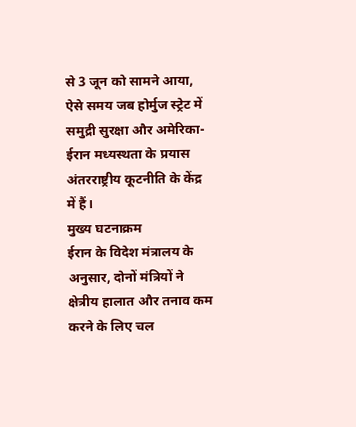से 3 जून को सामने आया, ऐसे समय जब होर्मुज स्ट्रेट में समुद्री सुरक्षा और अमेरिका-ईरान मध्यस्थता के प्रयास अंतरराष्ट्रीय कूटनीति के केंद्र में हैं।
मुख्य घटनाक्रम
ईरान के विदेश मंत्रालय के अनुसार, दोनों मंत्रियों ने क्षेत्रीय हालात और तनाव कम करने के लिए चल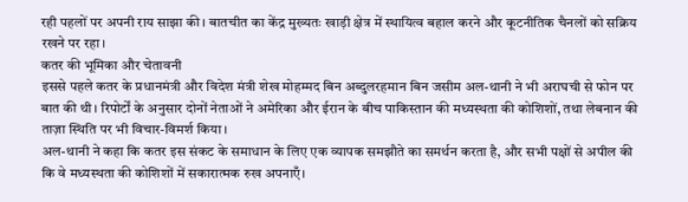रही पहलों पर अपनी राय साझा की। बातचीत का केंद्र मुख्यतः खाड़ी क्षेत्र में स्थायित्व बहाल करने और कूटनीतिक चैनलों को सक्रिय रखने पर रहा।
कतर की भूमिका और चेतावनी
इससे पहले कतर के प्रधानमंत्री और विदेश मंत्री शेख मोहम्मद बिन अब्दुलरहमान बिन जसीम अल-थानी ने भी अराघची से फोन पर बात की थी। रिपोर्टों के अनुसार दोनों नेताओं ने अमेरिका और ईरान के बीच पाकिस्तान की मध्यस्थता की कोशिशों, तथा लेबनान की ताज़ा स्थिति पर भी विचार-विमर्श किया।
अल-थानी ने कहा कि कतर इस संकट के समाधान के लिए एक व्यापक समझौते का समर्थन करता है, और सभी पक्षों से अपील की कि वे मध्यस्थता की कोशिशों में सकारात्मक रुख अपनाएँ।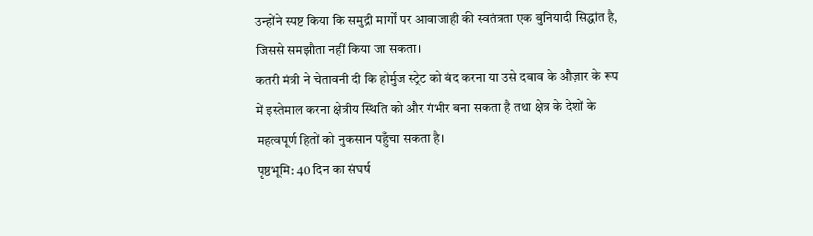उन्होंने स्पष्ट किया कि समुद्री मार्गों पर आवाजाही की स्वतंत्रता एक बुनियादी सिद्धांत है, जिससे समझौता नहीं किया जा सकता।
कतरी मंत्री ने चेतावनी दी कि होर्मुज स्ट्रेट को बंद करना या उसे दबाव के औज़ार के रूप में इस्तेमाल करना क्षेत्रीय स्थिति को और गंभीर बना सकता है तथा क्षेत्र के देशों के महत्वपूर्ण हितों को नुकसान पहुँचा सकता है।
पृष्ठभूमि: 40 दिन का संघर्ष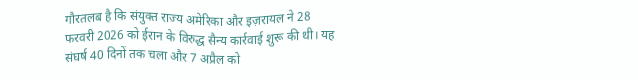गौरतलब है कि संयुक्त राज्य अमेरिका और इज़रायल ने 28 फरवरी 2026 को ईरान के विरुद्ध सैन्य कार्रवाई शुरू की थी। यह संघर्ष 40 दिनों तक चला और 7 अप्रैल को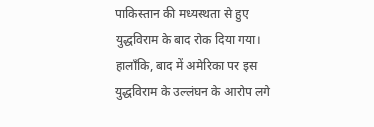पाकिस्तान की मध्यस्थता से हुए युद्धविराम के बाद रोक दिया गया।
हालाँकि, बाद में अमेरिका पर इस युद्धविराम के उल्लंघन के आरोप लगे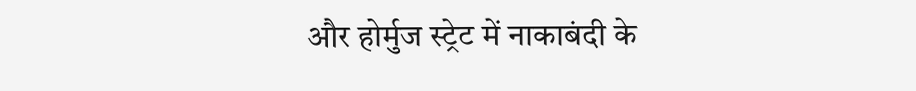और होर्मुज स्ट्रेट में नाकाबंदी के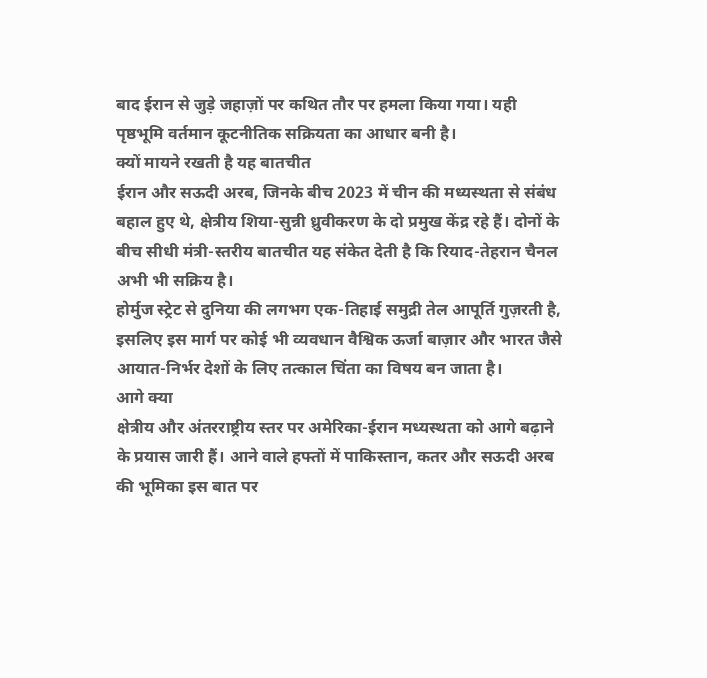बाद ईरान से जुड़े जहाज़ों पर कथित तौर पर हमला किया गया। यही पृष्ठभूमि वर्तमान कूटनीतिक सक्रियता का आधार बनी है।
क्यों मायने रखती है यह बातचीत
ईरान और सऊदी अरब, जिनके बीच 2023 में चीन की मध्यस्थता से संबंध बहाल हुए थे, क्षेत्रीय शिया-सुन्नी ध्रुवीकरण के दो प्रमुख केंद्र रहे हैं। दोनों के बीच सीधी मंत्री-स्तरीय बातचीत यह संकेत देती है कि रियाद-तेहरान चैनल अभी भी सक्रिय है।
होर्मुज स्ट्रेट से दुनिया की लगभग एक-तिहाई समुद्री तेल आपूर्ति गुज़रती है, इसलिए इस मार्ग पर कोई भी व्यवधान वैश्विक ऊर्जा बाज़ार और भारत जैसे आयात-निर्भर देशों के लिए तत्काल चिंता का विषय बन जाता है।
आगे क्या
क्षेत्रीय और अंतरराष्ट्रीय स्तर पर अमेरिका-ईरान मध्यस्थता को आगे बढ़ाने के प्रयास जारी हैं। आने वाले हफ्तों में पाकिस्तान, कतर और सऊदी अरब की भूमिका इस बात पर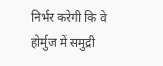निर्भर करेगी कि वे होर्मुज में समुद्री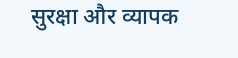सुरक्षा और व्यापक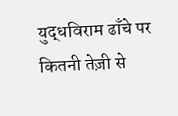युद्धविराम ढाँचे पर कितनी तेज़ी से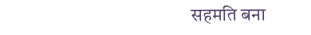सहमति बना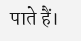पाते हैं।